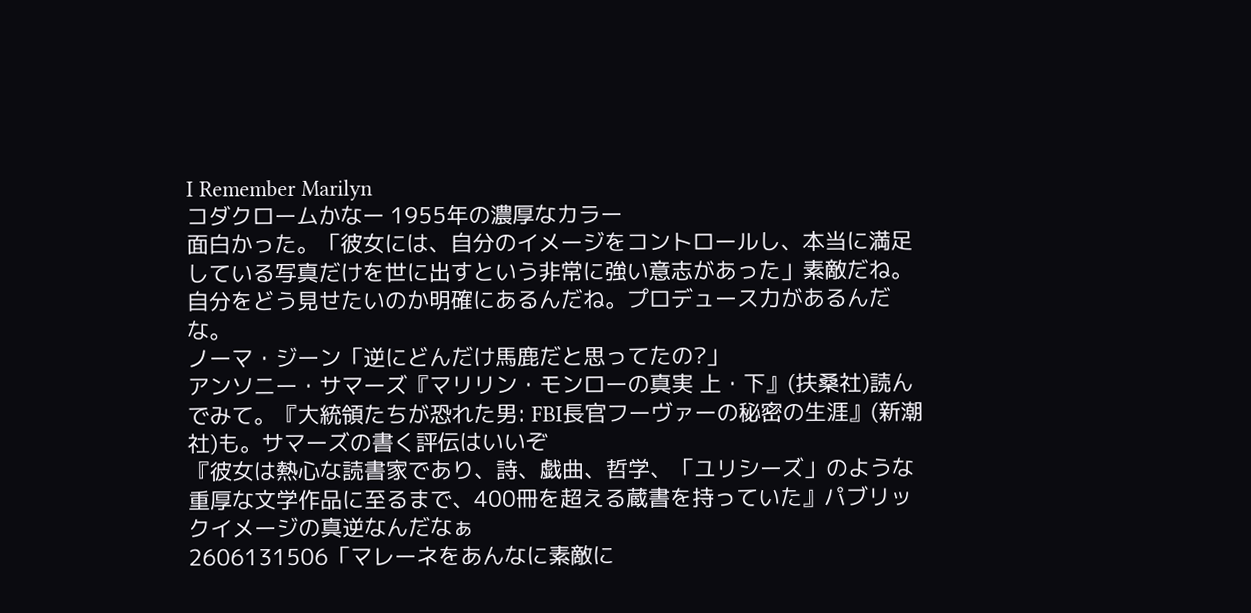I Remember Marilyn
コダクロームかなー 1955年の濃厚なカラー
面白かった。「彼女には、自分のイメージをコントロールし、本当に満足している写真だけを世に出すという非常に強い意志があった」素敵だね。自分をどう見せたいのか明確にあるんだね。プロデュース力があるんだな。
ノーマ・ジーン「逆にどんだけ馬鹿だと思ってたの?」
アンソニー・サマーズ『マリリン・モンローの真実 上・下』(扶桑社)読んでみて。『大統領たちが恐れた男: FBI長官フーヴァーの秘密の生涯』(新潮社)も。サマーズの書く評伝はいいぞ
『彼女は熱心な読書家であり、詩、戯曲、哲学、「ユリシーズ」のような重厚な文学作品に至るまで、400冊を超える蔵書を持っていた』パブリックイメージの真逆なんだなぁ
2606131506「マレーネをあんなに素敵に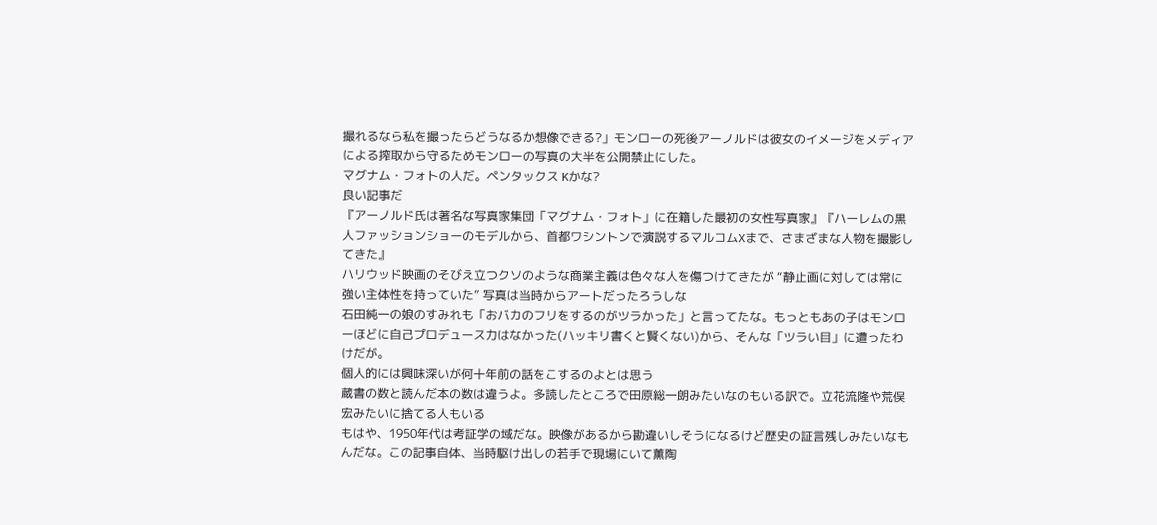撮れるなら私を撮ったらどうなるか想像できる?」モンローの死後アーノルドは彼女のイメージをメディアによる搾取から守るためモンローの写真の大半を公開禁止にした。
マグナム・フォトの人だ。ペンタックス Kかな?
良い記事だ
『アーノルド氏は著名な写真家集団「マグナム・フォト」に在籍した最初の女性写真家』『ハーレムの黒人ファッションショーのモデルから、首都ワシントンで演説するマルコムXまで、さまざまな人物を撮影してきた』
ハリウッド映画のそびえ立つクソのような商業主義は色々な人を傷つけてきたが “静止画に対しては常に強い主体性を持っていた” 写真は当時からアートだったろうしな
石田純一の娘のすみれも「おバカのフリをするのがツラかった」と言ってたな。もっともあの子はモンローほどに自己プロデュース力はなかった(ハッキリ書くと賢くない)から、そんな「ツラい目」に遭ったわけだが。
個人的には興味深いが何十年前の話をこするのよとは思う
蔵書の数と読んだ本の数は違うよ。多読したところで田原総一朗みたいなのもいる訳で。立花流隆や荒俣宏みたいに捨てる人もいる
もはや、1950年代は考証学の域だな。映像があるから勘違いしそうになるけど歴史の証言残しみたいなもんだな。この記事自体、当時駆け出しの若手で現場にいて薫陶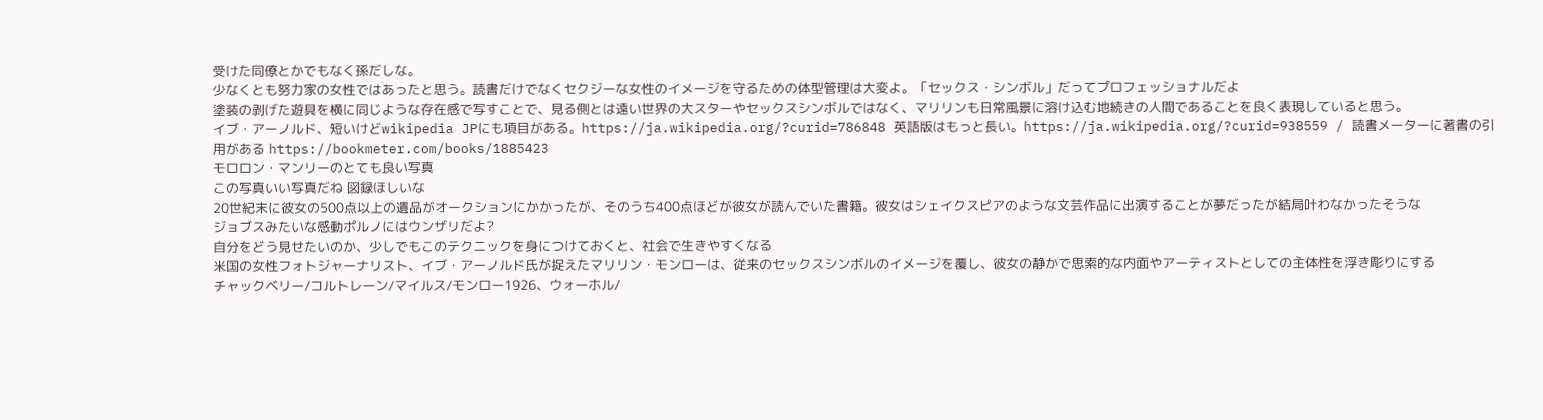受けた同僚とかでもなく孫だしな。
少なくとも努力家の女性ではあったと思う。読書だけでなくセクジーな女性のイメージを守るための体型管理は大変よ。「セックス・シンボル」だってプロフェッショナルだよ
塗装の剥げた遊具を横に同じような存在感で写すことで、見る側とは遠い世界の大スターやセックスシンボルではなく、マリリンも日常風景に溶け込む地続きの人間であることを良く表現していると思う。
イブ・アーノルド、短いけどwikipedia JPにも項目がある。https://ja.wikipedia.org/?curid=786848 英語版はもっと長い。https://ja.wikipedia.org/?curid=938559 / 読書メーターに著書の引用がある https://bookmeter.com/books/1885423
モロロン・マンリーのとても良い写真
この写真いい写真だね 図録ほしいな
20世紀末に彼女の500点以上の遺品がオークションにかかったが、そのうち400点ほどが彼女が読んでいた書籍。彼女はシェイクスピアのような文芸作品に出演することが夢だったが結局叶わなかったそうな
ジョブスみたいな感動ポルノにはウンザリだよ?
自分をどう見せたいのか、少しでもこのテクニックを身につけておくと、社会で生きやすくなる
米国の女性フォトジャーナリスト、イブ・アーノルド氏が捉えたマリリン・モンローは、従来のセックスシンボルのイメージを覆し、彼女の静かで思索的な内面やアーティストとしての主体性を浮き彫りにする
チャックベリー/コルトレーン/マイルス/モンロー1926、ウォーホル/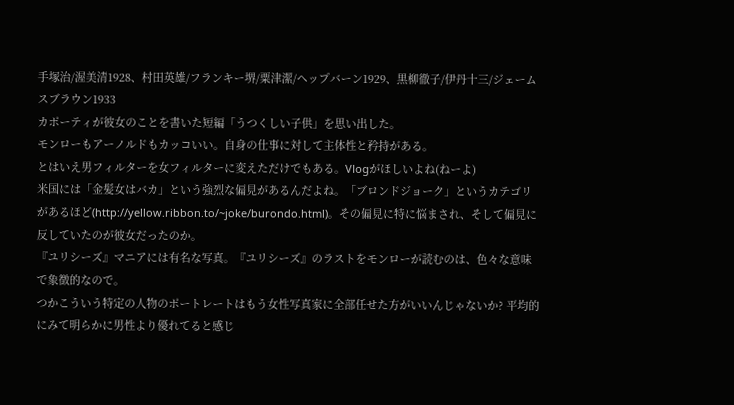手塚治/渥美清1928、村田英雄/フランキー堺/粟津潔/ヘップバーン1929、黒柳徹子/伊丹十三/ジェームスブラウン1933
カポーティが彼女のことを書いた短編「うつくしい子供」を思い出した。
モンローもアーノルドもカッコいい。自身の仕事に対して主体性と矜持がある。
とはいえ男フィルターを女フィルターに変えただけでもある。Vlogがほしいよね(ねーよ)
米国には「金髪女はバカ」という強烈な偏見があるんだよね。「ブロンドジョーク」というカテゴリがあるほど(http://yellow.ribbon.to/~joke/burondo.html)。その偏見に特に悩まされ、そして偏見に反していたのが彼女だったのか。
『ユリシーズ』マニアには有名な写真。『ユリシーズ』のラストをモンローが読むのは、色々な意味で象徴的なので。
つかこういう特定の人物のポートレートはもう女性写真家に全部任せた方がいいんじゃないか? 平均的にみて明らかに男性より優れてると感じ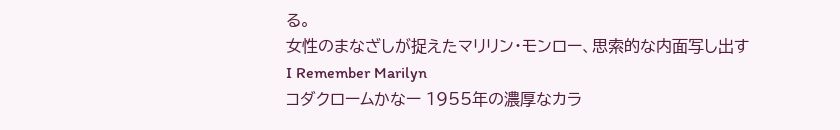る。
女性のまなざしが捉えたマリリン・モンロー、思索的な内面写し出す
I Remember Marilyn
コダクロームかなー 1955年の濃厚なカラ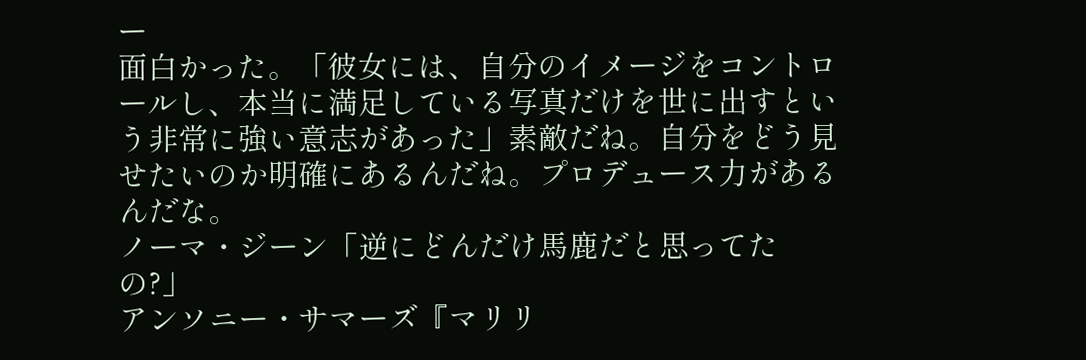ー
面白かった。「彼女には、自分のイメージをコントロールし、本当に満足している写真だけを世に出すという非常に強い意志があった」素敵だね。自分をどう見せたいのか明確にあるんだね。プロデュース力があるんだな。
ノーマ・ジーン「逆にどんだけ馬鹿だと思ってたの?」
アンソニー・サマーズ『マリリ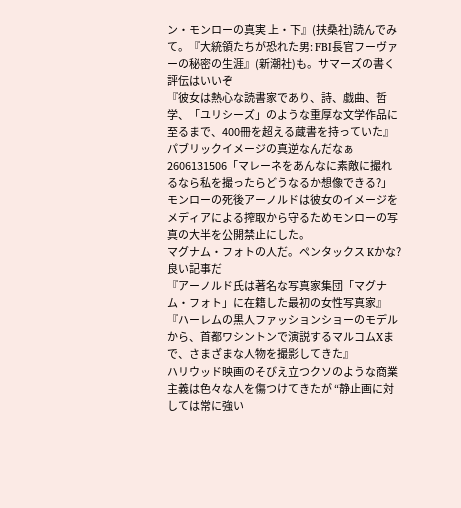ン・モンローの真実 上・下』(扶桑社)読んでみて。『大統領たちが恐れた男: FBI長官フーヴァーの秘密の生涯』(新潮社)も。サマーズの書く評伝はいいぞ
『彼女は熱心な読書家であり、詩、戯曲、哲学、「ユリシーズ」のような重厚な文学作品に至るまで、400冊を超える蔵書を持っていた』パブリックイメージの真逆なんだなぁ
2606131506「マレーネをあんなに素敵に撮れるなら私を撮ったらどうなるか想像できる?」モンローの死後アーノルドは彼女のイメージをメディアによる搾取から守るためモンローの写真の大半を公開禁止にした。
マグナム・フォトの人だ。ペンタックス Kかな?
良い記事だ
『アーノルド氏は著名な写真家集団「マグナム・フォト」に在籍した最初の女性写真家』『ハーレムの黒人ファッションショーのモデルから、首都ワシントンで演説するマルコムXまで、さまざまな人物を撮影してきた』
ハリウッド映画のそびえ立つクソのような商業主義は色々な人を傷つけてきたが “静止画に対しては常に強い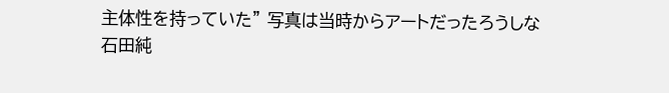主体性を持っていた” 写真は当時からアートだったろうしな
石田純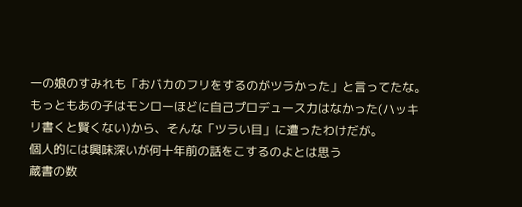一の娘のすみれも「おバカのフリをするのがツラかった」と言ってたな。もっともあの子はモンローほどに自己プロデュース力はなかった(ハッキリ書くと賢くない)から、そんな「ツラい目」に遭ったわけだが。
個人的には興味深いが何十年前の話をこするのよとは思う
蔵書の数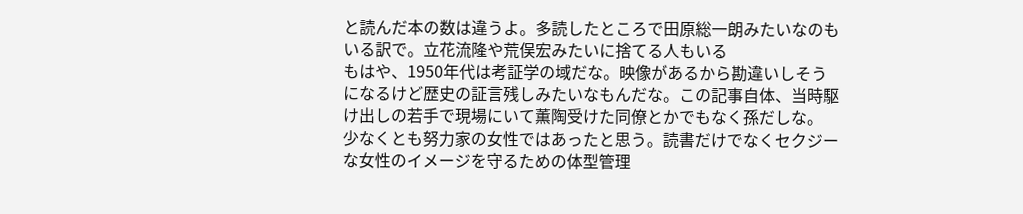と読んだ本の数は違うよ。多読したところで田原総一朗みたいなのもいる訳で。立花流隆や荒俣宏みたいに捨てる人もいる
もはや、1950年代は考証学の域だな。映像があるから勘違いしそうになるけど歴史の証言残しみたいなもんだな。この記事自体、当時駆け出しの若手で現場にいて薫陶受けた同僚とかでもなく孫だしな。
少なくとも努力家の女性ではあったと思う。読書だけでなくセクジーな女性のイメージを守るための体型管理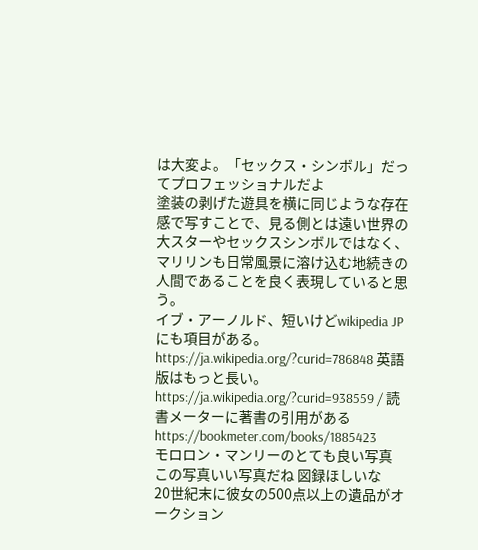は大変よ。「セックス・シンボル」だってプロフェッショナルだよ
塗装の剥げた遊具を横に同じような存在感で写すことで、見る側とは遠い世界の大スターやセックスシンボルではなく、マリリンも日常風景に溶け込む地続きの人間であることを良く表現していると思う。
イブ・アーノルド、短いけどwikipedia JPにも項目がある。https://ja.wikipedia.org/?curid=786848 英語版はもっと長い。https://ja.wikipedia.org/?curid=938559 / 読書メーターに著書の引用がある https://bookmeter.com/books/1885423
モロロン・マンリーのとても良い写真
この写真いい写真だね 図録ほしいな
20世紀末に彼女の500点以上の遺品がオークション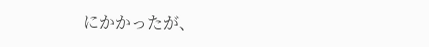にかかったが、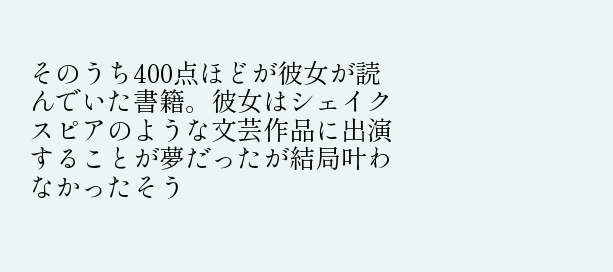そのうち400点ほどが彼女が読んでいた書籍。彼女はシェイクスピアのような文芸作品に出演することが夢だったが結局叶わなかったそう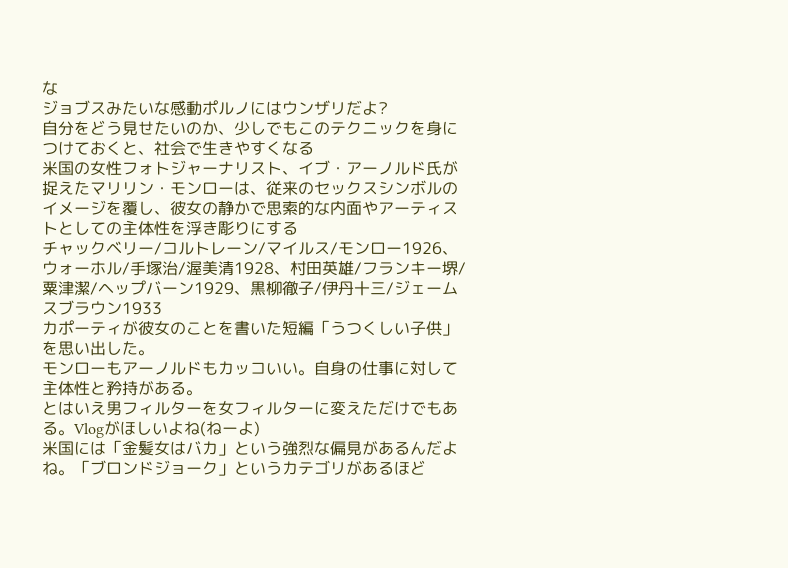な
ジョブスみたいな感動ポルノにはウンザリだよ?
自分をどう見せたいのか、少しでもこのテクニックを身につけておくと、社会で生きやすくなる
米国の女性フォトジャーナリスト、イブ・アーノルド氏が捉えたマリリン・モンローは、従来のセックスシンボルのイメージを覆し、彼女の静かで思索的な内面やアーティストとしての主体性を浮き彫りにする
チャックベリー/コルトレーン/マイルス/モンロー1926、ウォーホル/手塚治/渥美清1928、村田英雄/フランキー堺/粟津潔/ヘップバーン1929、黒柳徹子/伊丹十三/ジェームスブラウン1933
カポーティが彼女のことを書いた短編「うつくしい子供」を思い出した。
モンローもアーノルドもカッコいい。自身の仕事に対して主体性と矜持がある。
とはいえ男フィルターを女フィルターに変えただけでもある。Vlogがほしいよね(ねーよ)
米国には「金髪女はバカ」という強烈な偏見があるんだよね。「ブロンドジョーク」というカテゴリがあるほど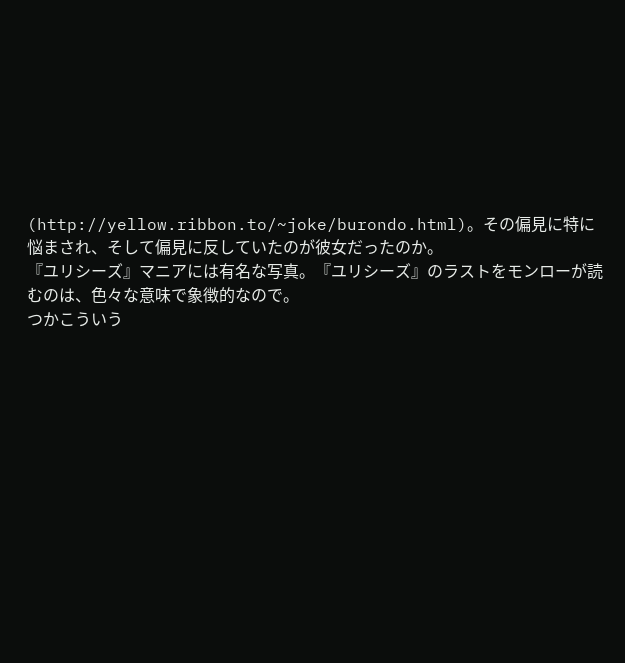(http://yellow.ribbon.to/~joke/burondo.html)。その偏見に特に悩まされ、そして偏見に反していたのが彼女だったのか。
『ユリシーズ』マニアには有名な写真。『ユリシーズ』のラストをモンローが読むのは、色々な意味で象徴的なので。
つかこういう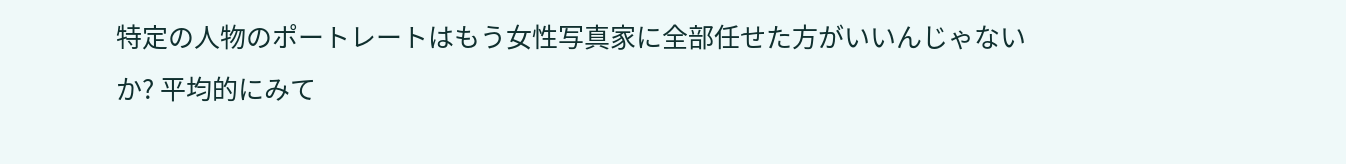特定の人物のポートレートはもう女性写真家に全部任せた方がいいんじゃないか? 平均的にみて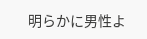明らかに男性よ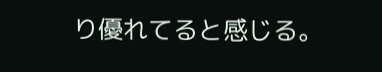り優れてると感じる。